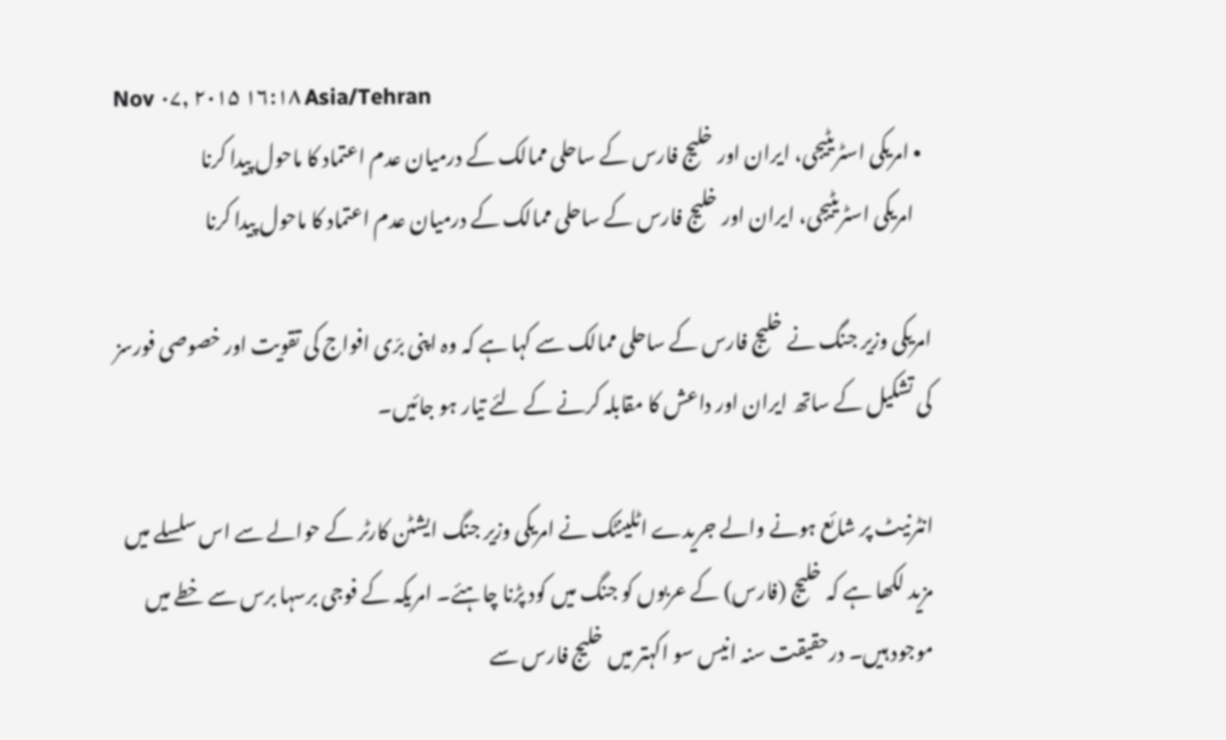Nov ۰۷, ۲۰۱۵ ۱۶:۱۸ Asia/Tehran
  • امریکی اسٹریٹیجی، ایران اور خلیج فارس کے ساحلی ممالک کے درمیان عدم اعتماد کا ماحول پیدا کرنا
    امریکی اسٹریٹیجی، ایران اور خلیج فارس کے ساحلی ممالک کے درمیان عدم اعتماد کا ماحول پیدا کرنا

امریکی وزیر جنگ نے خلیج فارس کے ساحلی ممالک سے کہا ہے کہ وہ اپنی برّی افواج کی تقویت اور خصوصی فورسز کی تشکیل کے ساتھ ایران اور داعش کا مقابلہ کرنے کے لئے تیار ہو جائیں۔

انٹرنیٹ پر شائع ہونے والے جریدے اٹلینٹک نے امریکی وزیر جنگ ایشٹن کارٹر کے حوالے سے اس سلسلے میں مزید لکھا ہے کہ خلیج (فارس) کے عربوں کو جنگ میں کود پڑنا چاہئے۔ امریکہ کے فوجی برسہا برس سے خطے میں موجود ہیں۔ درحقیقت سنہ انیس سو اکہتر میں خلیج فارس سے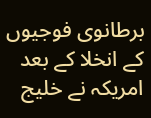برطانوی فوجیوں کے انخلا کے بعد امریکہ نے خلیج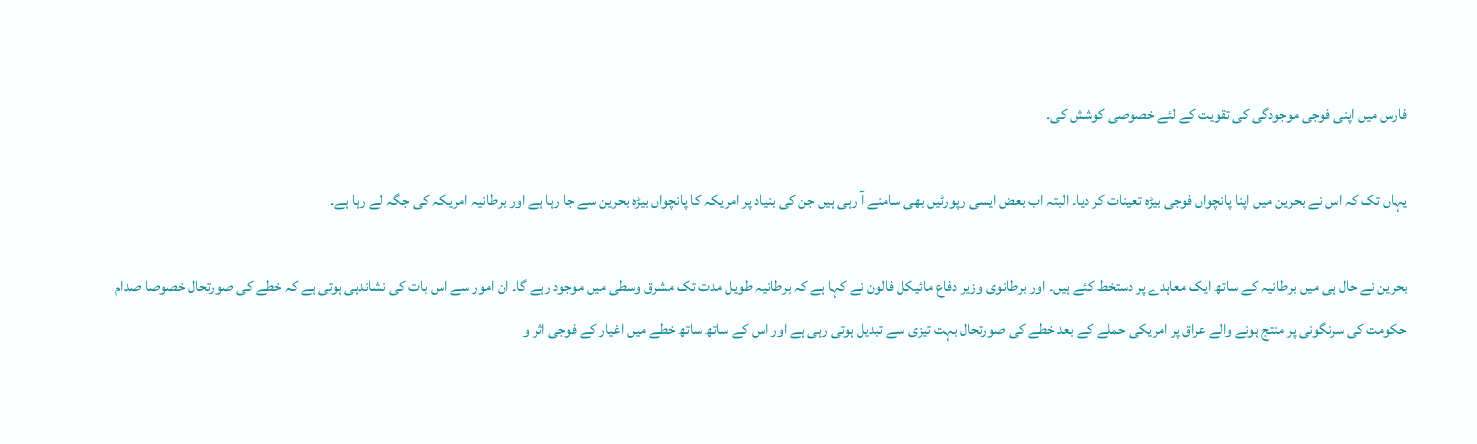فارس میں اپنی فوجی موجودگی کی تقویت کے لئے خصوصی کوشش کی۔

یہاں تک کہ اس نے بحرین میں اپنا پانچواں فوجی بیڑہ تعینات کر دیا۔ البتہ اب بعض ایسی رپورٹیں بھی سامنے آ رہی ہیں جن کی بنیاد پر امریکہ کا پانچواں بیڑہ بحرین سے جا رہا ہے اور برطانیہ امریکہ کی جگہ لے رہا ہے۔

بحرین نے حال ہی میں برطانیہ کے ساتھ ایک معاہدے پر دستخط کئے ہیں۔ اور برطانوی وزیر دفاع مائیکل فالون نے کہا ہے کہ برطانیہ طویل مدت تک مشرق وسطی میں موجود رہے گا۔ ان امور سے اس بات کی نشاندہی ہوتی ہے کہ خطے کی صورتحال خصوصا صدام حکومت کی سرنگونی پر منتج ہونے والے عراق پر امریکی حملے کے بعد خطے کی صورتحال بہت تیزی سے تبدیل ہوتی رہی ہے اور اس کے ساتھ ساتھ خطے میں اغیار کے فوجی اثر و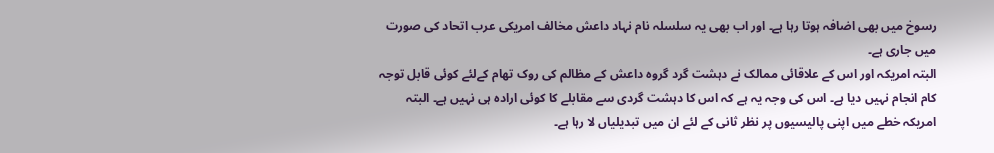رسوخ میں بھی اضافہ ہوتا رہا ہے۔ اور اب بھی یہ سلسلہ نام نہاد داعش مخالف امریکی عرب اتحاد کی صورت میں جاری ہے۔
البتہ امریکہ اور اس کے علاقائی ممالک نے دہشت گرد گروہ داعش کے مظالم کی روک تھام کےلئے کوئی قابل توجہ کام انجام نہیں دیا ہے۔ اس کی وجہ یہ ہے کہ اس کا دہشت گردی سے مقابلے کا کوئی ارادہ ہی نہیں ہے۔ البتہ امریکہ خطے میں اپنی پالیسیوں پر نظر ثانی کے لئے ان میں تبدیلیاں لا رہا ہے۔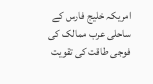امریکہ خلیج فارس کے ساحلی عرب ممالک کی فوجی طاقت کی تقویت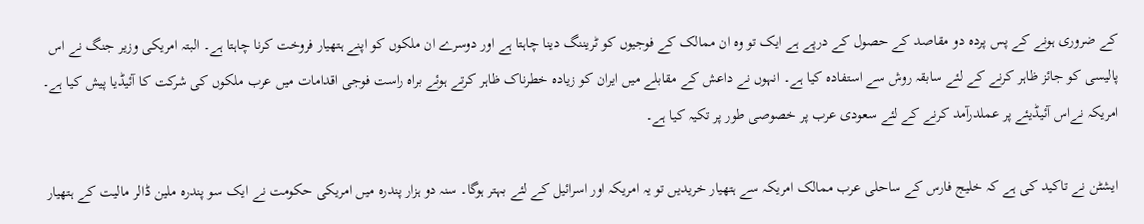کے ضروری ہونے کے پس پردہ دو مقاصد کے حصول کے درپے ہے ایک تو وہ ان ممالک کے فوجیوں کو ٹریننگ دینا چاہتا ہے اور دوسرے ان ملکوں کو اپنے ہتھیار فروخت کرنا چاہتا ہے۔ البتہ امریکی وزیر جنگ نے اس پالیسی کو جائز ظاہر کرنے کے لئے سابقہ روش سے استفادہ کیا ہے۔ انہوں نے داعش کے مقابلے میں ایران کو زیادہ خطرناک ظاہر کرتے ہوئے براہ راست فوجی اقدامات میں عرب ملکوں کی شرکت کا آئیڈیا پیش کیا ہے۔ امریکہ نےاس آئیڈیئے پر عملدرآمد کرنے کے لئے سعودی عرب پر خصوصی طور پر تکیہ کیا ہے۔

ایشٹن نے تاکید کی ہے کہ خلیج فارس کے ساحلی عرب ممالک امریکہ سے ہتھیار خریدیں تو یہ امریکہ اور اسرائیل کے لئے بہتر ہوگا۔ سنہ دو ہزار پندرہ میں امریکی حکومت نے ایک سو پندرہ ملین ڈالر مالیت کے ہتھیار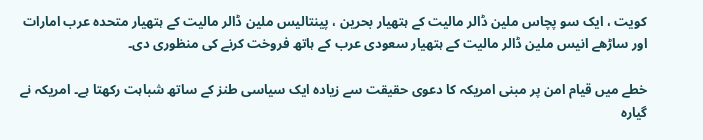کویت ، ایک سو پچاس ملین ڈالر مالیت کے ہتھیار بحرین ، پینتالیس ملین ڈالر مالیت کے ہتھیار متحدہ عرب امارات اور ساڑھے انیس ملین ڈالر مالیت کے ہتھیار سعودی عرب کے ہاتھ فروخت کرنے کی منظوری دی۔

خطے میں قیام امن پر مبنی امریکہ کا دعوی حقیقت سے زیادہ ایک سیاسی طنز کے ساتھ شباہت رکھتا ہے۔ امریکہ نے گیارہ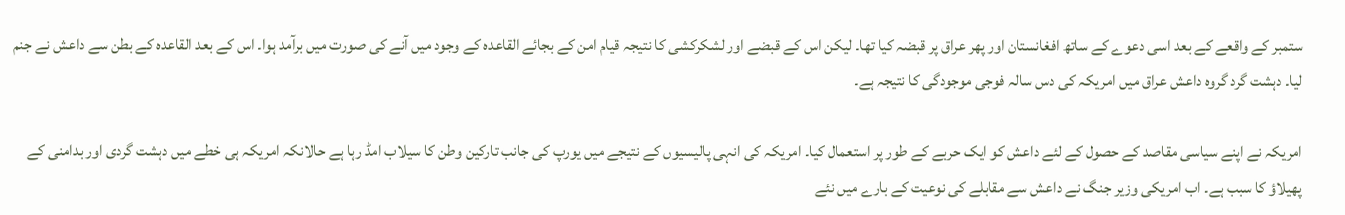ستمبر کے واقعے کے بعد اسی دعوے کے ساتھ افغانستان اور پھر عراق پر قبضہ کیا تھا۔ لیکن اس کے قبضے اور لشکرکشی کا نتیجہ قیام امن کے بجائے القاعدہ کے وجود میں آنے کی صورت میں برآمد ہوا۔ اس کے بعد القاعدہ کے بطن سے داعش نے جنم لیا۔ دہشت گرد گروہ داعش عراق میں امریکہ کی دس سالہ فوجی موجودگی کا نتیجہ ہے۔

امریکہ نے اپنے سیاسی مقاصد کے حصول کے لئے داعش کو ایک حربے کے طور پر استعمال کیا۔ امریکہ کی انہی پالیسیوں کے نتیجے میں یورپ کی جانب تارکین وطن کا سیلاب امڈ رہا ہے حالانکہ امریکہ ہی خطے میں دہشت گردی اور بدامنی کے پھیلاؤ کا سبب ہے۔ اب امریکی وزیر جنگ نے داعش سے مقابلے کی نوعیت کے بارے میں نئے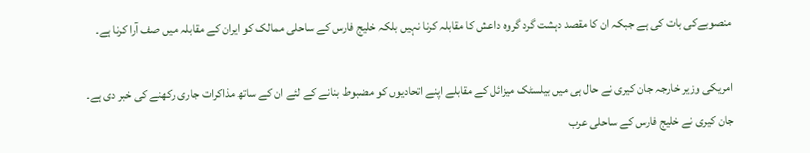منصوبےکی بات کی ہے جبکہ ان کا مقصد دہشت گرد گروہ داعش کا مقابلہ کرنا نہیں بلکہ خلیج فارس کے ساحلی ممالک کو ایران کے مقابلہ میں صف آرا کرنا ہے۔

امریکی وزیر خارجہ جان کیری نے حال ہی میں بیلسٹک میزائل کے مقابلے اپنے اتحادیوں کو مضبوط بنانے کے لئے ان کے ساتھ مذاکرات جاری رکھنے کی خبر دی ہے۔ جان کیری نے خلیج فارس کے ساحلی عرب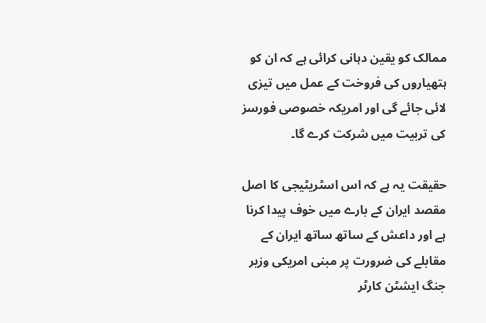ممالک کو یقین دہانی کرائی ہے کہ ان کو ہتھیاروں کی فروخت کے عمل میں تیزی لائی جائے گی اور امریکہ خصوصی فورسز کی تربیت میں شرکت کرے گا۔

حقیقت یہ ہے کہ اس اسٹریٹیجی کا اصل مقصد ایران کے بارے میں خوف پیدا کرنا ہے اور داعش کے ساتھ ساتھ ایران کے مقابلے کی ضرورت پر مبنی امریکی وزیر جنگ ایشٹن کارٹر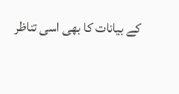کے بیانات کا بھی اسی تناظر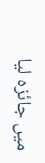میں جائزہ لیا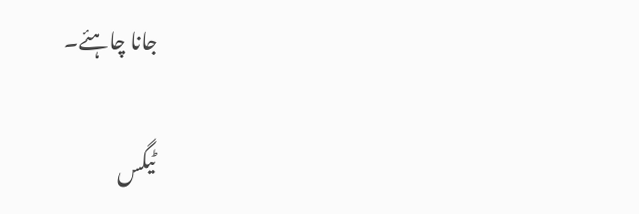جانا چاہئے۔

ٹیگس